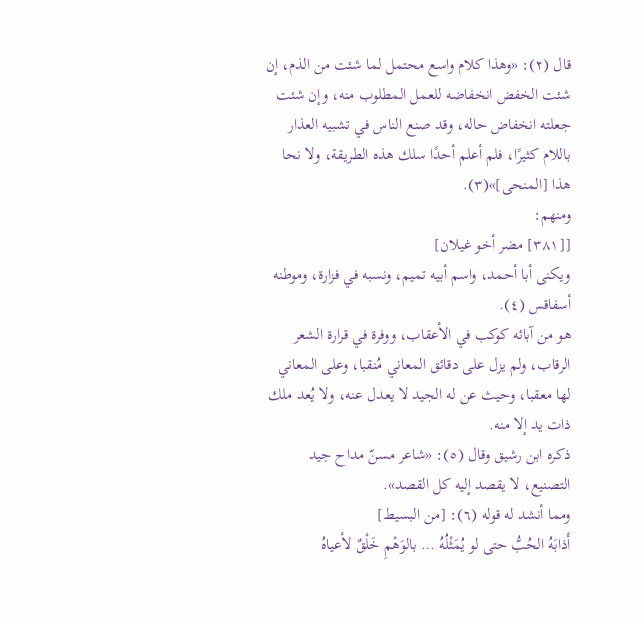قال (٢): «وهذا كلام واسع محتمل لما شئت من الذم، إن شئت الخفض انخفاضه للعمل المطلوب منه، وإن شئت جعلته انخفاض حاله، وقد صنع الناس في تشبيه العذار باللام كثيرًا، فلم أعلم أحدًا سلك هذه الطريقة، ولا نحا هذا [المنحى]»(٣).
ومنهم:
[[٣٨١] مضر أخو غيلان]
ويكنى أبا أحمد، واسم أبيه تميم، ونسبه في فزارة، وموطنه أسفاقس (٤).
هو من آبائه كوكب في الأعقاب، ووفرة في قرارة الشعر الرقاب، ولم يزل على دقائق المعاني مُنقبا، وعلى المعاني لها معقبا، وحيث عن له الجيد لا يعدل عنه، ولا يُعد ملك ذات يد إلا منه.
ذكره ابن رشيق وقال (٥): «شاعر مسنّ مداح جيد التصنيع، لا يقصد إليه كل القصد».
ومما أنشد له قوله (٦): [من البسيط]
أَذابَهُ الحُبُّ حتى لو يُمَثْلُهُ … بالوَهْمِ خَلْقٌ لأعياهُ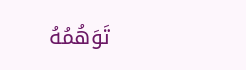تَوَهُمُهُ